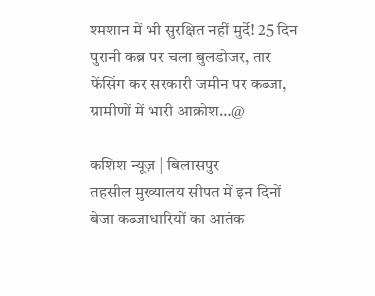श्मशान में भी सुरक्षित नहीं मुर्दे! 25 दिन पुरानी कब्र पर चला बुलडोजर, तार फेंसिंग कर सरकारी जमीन पर कब्जा, ग्रामीणों में भारी आक्रोश…@

कशिश न्यूज़ | बिलासपुर
तहसील मुख्यालय सीपत में इन दिनों बेजा कब्जाधारियों का आतंक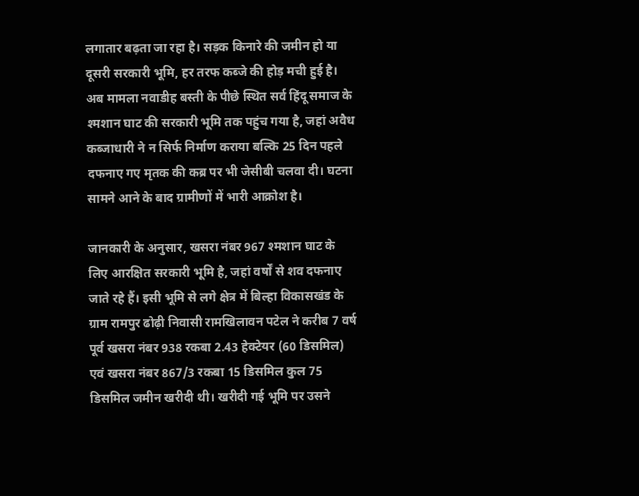लगातार बढ़ता जा रहा है। सड़क किनारे की जमीन हो या दूसरी सरकारी भूमि, हर तरफ कब्जे की होड़ मची हुई है। अब मामला नवाडीह बस्ती के पीछे स्थित सर्व हिंदू समाज के श्मशान घाट की सरकारी भूमि तक पहुंच गया है, जहां अवैध कब्जाधारी ने न सिर्फ निर्माण कराया बल्कि 25 दिन पहले दफनाए गए मृतक की कब्र पर भी जेसीबी चलवा दी। घटना सामने आने के बाद ग्रामीणों में भारी आक्रोश है।

जानकारी के अनुसार, खसरा नंबर 967 श्मशान घाट के लिए आरक्षित सरकारी भूमि है, जहां वर्षों से शव दफनाए जाते रहे हैं। इसी भूमि से लगे क्षेत्र में बिल्हा विकासखंड के ग्राम रामपुर ढोढ़ी निवासी रामखिलावन पटेल ने करीब 7 वर्ष पूर्व खसरा नंबर 938 रकबा 2.43 हेक्टेयर (60 डिसमिल) एवं खसरा नंबर 867/3 रकबा 15 डिसमिल कुल 75 डिसमिल जमीन खरीदी थी। खरीदी गई भूमि पर उसने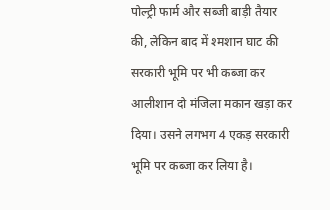पोल्ट्री फार्म और सब्जी बाड़ी तैयार की, लेकिन बाद में श्मशान घाट की सरकारी भूमि पर भी कब्जा कर आलीशान दो मंजिला मकान खड़ा कर दिया। उसने लगभग 4 एकड़ सरकारी भूमि पर कब्जा कर लिया है।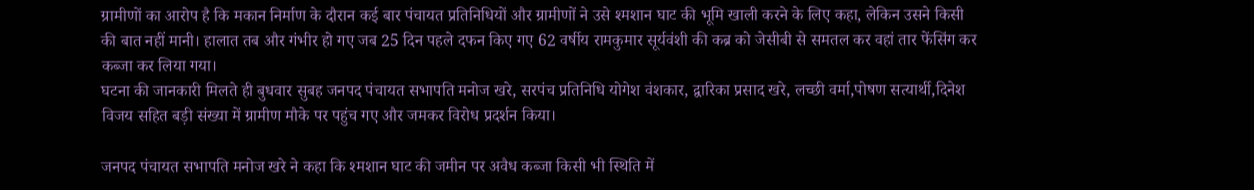ग्रामीणों का आरोप है कि मकान निर्माण के दौरान कई बार पंचायत प्रतिनिधियों और ग्रामीणों ने उसे श्मशान घाट की भूमि खाली करने के लिए कहा, लेकिन उसने किसी की बात नहीं मानी। हालात तब और गंभीर हो गए जब 25 दिन पहले दफन किए गए 62 वर्षीय रामकुमार सूर्यवंशी की कब्र को जेसीबी से समतल कर वहां तार फेंसिंग कर कब्जा कर लिया गया।
घटना की जानकारी मिलते ही बुधवार सुबह जनपद पंचायत सभापति मनोज खरे, सरपंच प्रतिनिधि योगेश वंशकार, द्वारिका प्रसाद खरे, लच्छी वर्मा,पोषण सत्यार्थी,दिनेश विजय सहित बड़ी संख्या में ग्रामीण मौके पर पहुंच गए और जमकर विरोध प्रदर्शन किया।

जनपद पंचायत सभापति मनोज खरे ने कहा कि श्मशान घाट की जमीन पर अवैध कब्जा किसी भी स्थिति में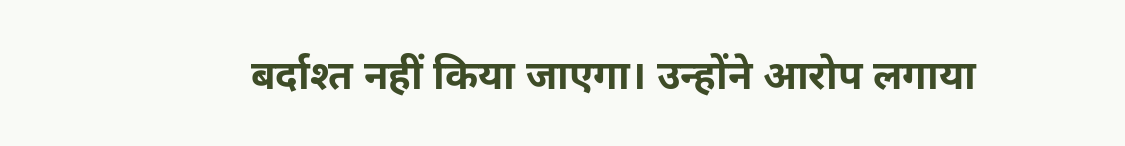बर्दाश्त नहीं किया जाएगा। उन्होंने आरोप लगाया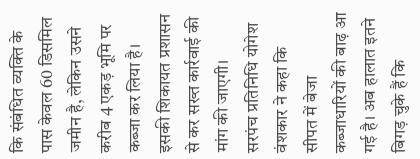कि संबंधित व्यक्ति के पास केवल 60 डिसमिल जमीन है, लेकिन उसने करीब 4 एकड़ भूमि पर कब्जा कर लिया है। इसकी शिकायत प्रशासन से कर सख्त कार्रवाई की मांग की जाएगी।
सरपंच प्रतिनिधि योगेश वंशकार ने कहा कि सीपत में बेजा कब्जाधारियों की बाढ़ आ गई है। अब हालात इतने बिगड़ चुके हैं कि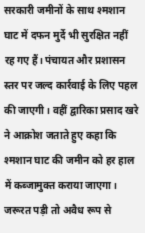सरकारी जमीनों के साथ श्मशान घाट में दफन मुर्दे भी सुरक्षित नहीं रह गए हैं। पंचायत और प्रशासन स्तर पर जल्द कार्रवाई के लिए पहल की जाएगी। वहीं द्वारिका प्रसाद खरे ने आक्रोश जताते हुए कहा कि श्मशान घाट की जमीन को हर हाल में कब्जामुक्त कराया जाएगा। जरूरत पड़ी तो अवैध रूप से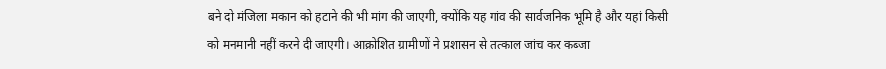बने दो मंजिला मकान को हटाने की भी मांग की जाएगी, क्योंकि यह गांव की सार्वजनिक भूमि है और यहां किसी को मनमानी नहीं करने दी जाएगी। आक्रोशित ग्रामीणों ने प्रशासन से तत्काल जांच कर कब्जा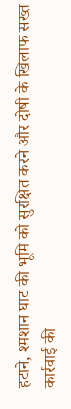हटाने, श्मशान घाट की भूमि को सुरक्षित करने और दोषी के खिलाफ सख्त कार्रवाई की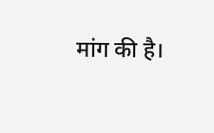मांग की है।